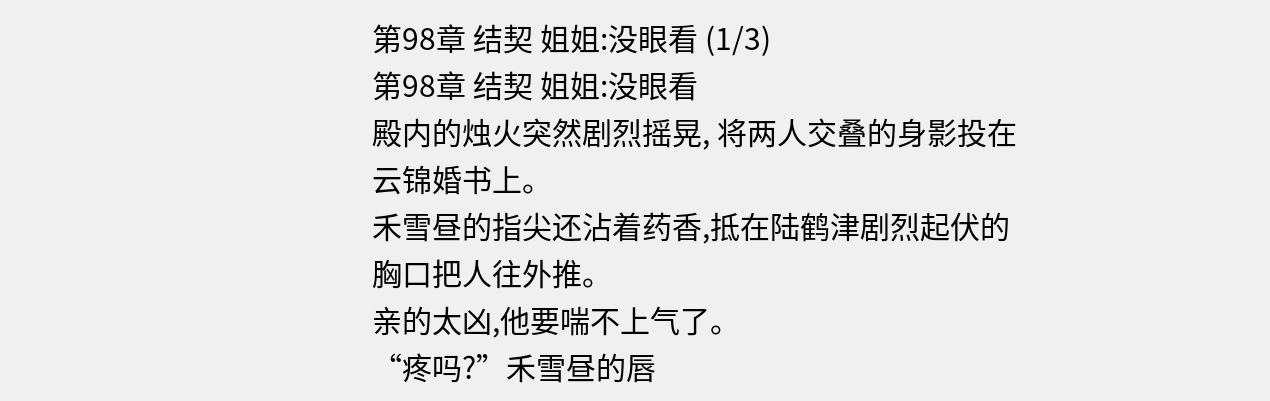第98章 结契 姐姐:没眼看 (1/3)
第98章 结契 姐姐:没眼看
殿内的烛火突然剧烈摇晃, 将两人交叠的身影投在云锦婚书上。
禾雪昼的指尖还沾着药香,抵在陆鹤津剧烈起伏的胸口把人往外推。
亲的太凶,他要喘不上气了。
“疼吗?”禾雪昼的唇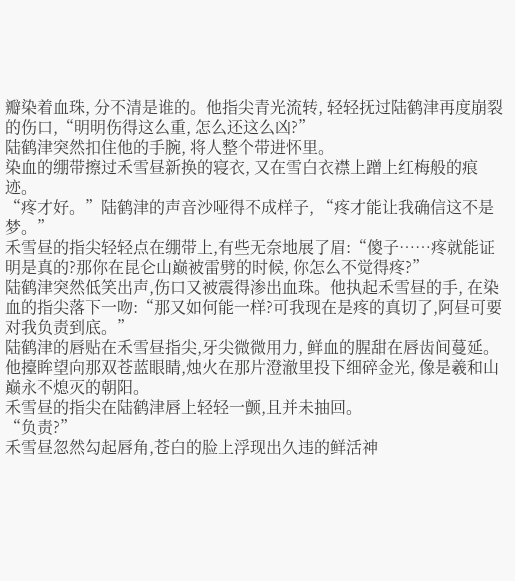瓣染着血珠, 分不清是谁的。他指尖青光流转, 轻轻抚过陆鹤津再度崩裂的伤口,“明明伤得这么重, 怎么还这么凶?”
陆鹤津突然扣住他的手腕, 将人整个带进怀里。
染血的绷带擦过禾雪昼新换的寝衣, 又在雪白衣襟上蹭上红梅般的痕迹。
“疼才好。”陆鹤津的声音沙哑得不成样子, “疼才能让我确信这不是梦。”
禾雪昼的指尖轻轻点在绷带上,有些无奈地展了眉:“傻子……疼就能证明是真的?那你在昆仑山巅被雷劈的时候, 你怎么不觉得疼?”
陆鹤津突然低笑出声,伤口又被震得渗出血珠。他执起禾雪昼的手, 在染血的指尖落下一吻:“那又如何能一样?可我现在是疼的真切了,阿昼可要对我负责到底。”
陆鹤津的唇贴在禾雪昼指尖,牙尖微微用力, 鲜血的腥甜在唇齿间蔓延。
他擡眸望向那双苍蓝眼睛,烛火在那片澄澈里投下细碎金光, 像是羲和山巅永不熄灭的朝阳。
禾雪昼的指尖在陆鹤津唇上轻轻一颤,且并未抽回。
“负责?”
禾雪昼忽然勾起唇角,苍白的脸上浮现出久违的鲜活神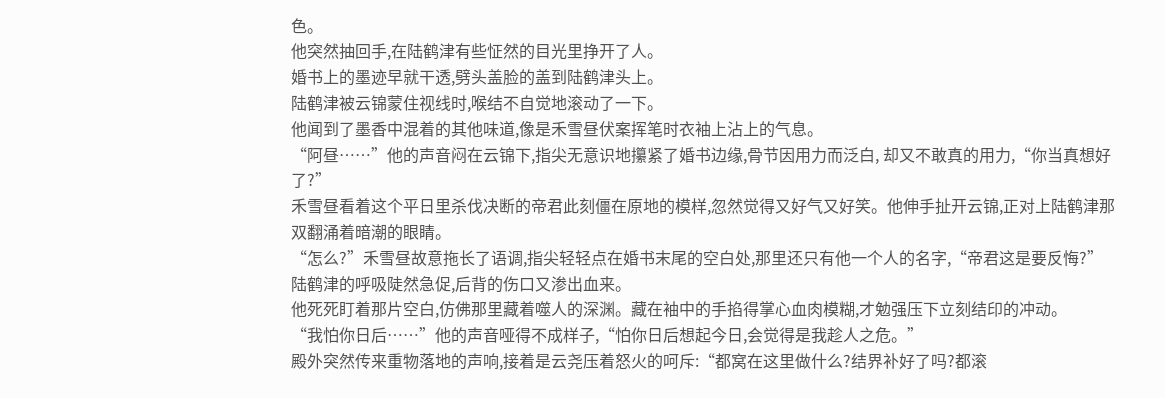色。
他突然抽回手,在陆鹤津有些怔然的目光里挣开了人。
婚书上的墨迹早就干透,劈头盖脸的盖到陆鹤津头上。
陆鹤津被云锦蒙住视线时,喉结不自觉地滚动了一下。
他闻到了墨香中混着的其他味道,像是禾雪昼伏案挥笔时衣袖上沾上的气息。
“阿昼……”他的声音闷在云锦下,指尖无意识地攥紧了婚书边缘,骨节因用力而泛白, 却又不敢真的用力,“你当真想好了?”
禾雪昼看着这个平日里杀伐决断的帝君此刻僵在原地的模样,忽然觉得又好气又好笑。他伸手扯开云锦,正对上陆鹤津那双翻涌着暗潮的眼睛。
“怎么?”禾雪昼故意拖长了语调,指尖轻轻点在婚书末尾的空白处,那里还只有他一个人的名字,“帝君这是要反悔?”
陆鹤津的呼吸陡然急促,后背的伤口又渗出血来。
他死死盯着那片空白,仿佛那里藏着噬人的深渊。藏在袖中的手掐得掌心血肉模糊,才勉强压下立刻结印的冲动。
“我怕你日后……”他的声音哑得不成样子,“怕你日后想起今日,会觉得是我趁人之危。”
殿外突然传来重物落地的声响,接着是云尧压着怒火的呵斥:“都窝在这里做什么?结界补好了吗?都滚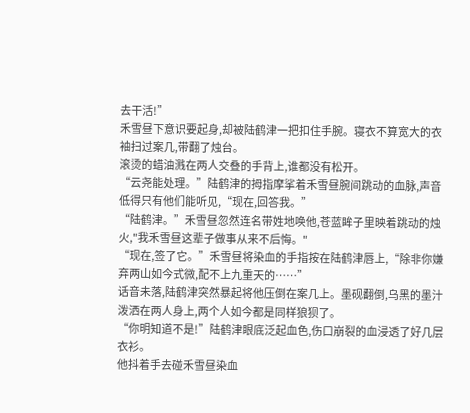去干活!”
禾雪昼下意识要起身,却被陆鹤津一把扣住手腕。寝衣不算宽大的衣袖扫过案几,带翻了烛台。
滚烫的蜡油溅在两人交叠的手背上,谁都没有松开。
“云尧能处理。”陆鹤津的拇指摩挲着禾雪昼腕间跳动的血脉,声音低得只有他们能听见,“现在,回答我。”
“陆鹤津。”禾雪昼忽然连名带姓地唤他,苍蓝眸子里映着跳动的烛火,"我禾雪昼这辈子做事从来不后悔。"
“现在,签了它。”禾雪昼将染血的手指按在陆鹤津唇上,“除非你嫌弃两山如今式微,配不上九重天的……”
话音未落,陆鹤津突然暴起将他压倒在案几上。墨砚翻倒,乌黑的墨汁泼洒在两人身上,两个人如今都是同样狼狈了。
“你明知道不是!”陆鹤津眼底泛起血色,伤口崩裂的血浸透了好几层衣衫。
他抖着手去碰禾雪昼染血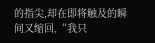的指尖,却在即将触及的瞬间又缩回,“我只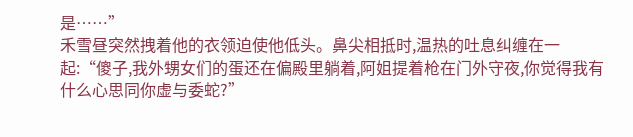是……”
禾雪昼突然拽着他的衣领迫使他低头。鼻尖相抵时,温热的吐息纠缠在一起:“傻子,我外甥女们的蛋还在偏殿里躺着,阿姐提着枪在门外守夜,你觉得我有什么心思同你虚与委蛇?”